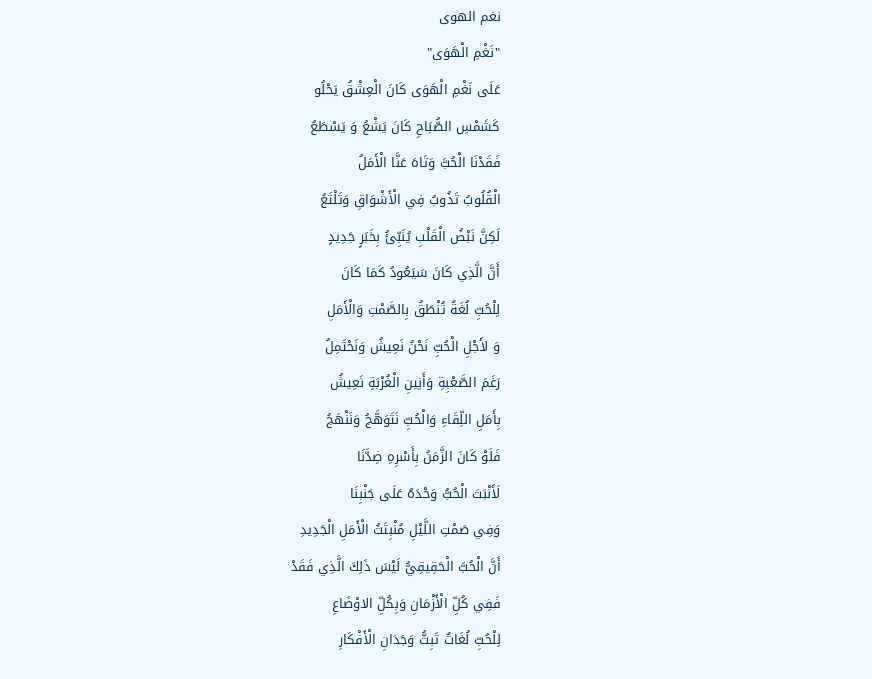نغم الهوى
"نَغْمِ الْهَوَى"
عَلَى نَغْمِ الْهَوَى كَانَ الْعِشْقُ يَحْلُو
كَشَمْسِ الصُّبَاحِ كَانَ يَشْعُ وَ يَسْطَعُ
فَقَدْنَا الْحُبَّ وَتَاهَ عَنَّا الْأَمَلُ
الْقُلُوبُ تَذُوبُ فِي الْأَشْوَاقِ وَتَلْتَعُ
لَكِنَّ نَبْضُ الْقَلْبِ يُنَبِّئُ بِخَبَرٍ جَدِيدٍ
أَنَّ الَّذِي كَانَ سَيَعُودُ كَمَا كَانَ
لِلْحُبِّ لُغَةٌ تُنْطَقُ بِالصَّمْتِ وَالْأَمَلِ
وَ لأَجْلِ الْحُبِّ نَحْنُ نَعِيشُ وَنَحْتَمِلُ
رَغَمَ الصَّعْبِةِ وَأَنِينِ الْغُرْبَةِ نَعِيشُ
بِأَمَلِ اللِّقَاءِ وَالْحُبِّ نَتَوَهَّجُ وَنَنْهَجُ
فَلَوْ كَانَ الزَّمَنُ بِأَسْرِهِ ضِدَّنَا
لَأَنْبَتَ الْحُبُّ وَحْدَهُ عَلَى جَنْبِنَا
وَفِي صَمْتِ اللَّيْلِ مُنْبِتَثُ الْأَمَلِ الْجَدِيدِ
أَنَّ الْحُبَّ الْحَقِيقِيُّ لَيْسَ ذَلِكَ الَّذِي فَقَدْ
فَفِي كُلِّ الْأَزْمَانِ وَبِكُلِّ الاوْضَاعِ
لِلْحُبِّ لُغَاتٌ تَبِثُّ وَجَدَانِ الْأَفْكَارِ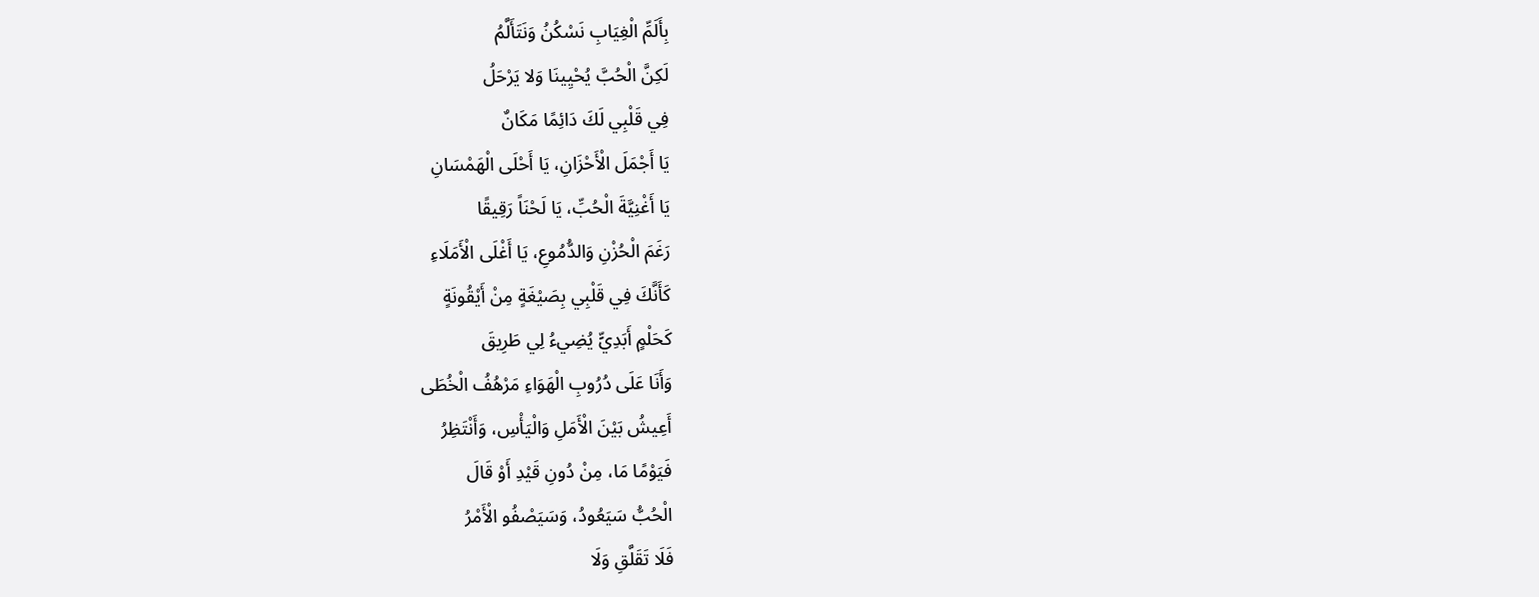بِأَلَمِّ الْغِيَابِ نَسْكُنُ وَنَتَأَلَّمُ
لَكِنَّ الْحُبَّ يُحْيِينَا وَلا يَرْحَلُ
فِي قَلْبِي لَكَ دَائِمًا مَكَانٌ
يَا أَجْمَلَ الْأَحْزَانِ، يَا أَحْلَى الْهَمْسَانِ
يَا أَغْنِيَّةَ الْحُبِّ، يَا لَحْنَاً رَقِيقًا
رَغَمَ الْحُزْنِ وَالدُّمُوعِ، يَا أَغْلَى الْأَمَلَاءِ
كَأَنَّكَ فِي قَلْبِي بِصَيْغَةٍ مِنْ أَيْقُونَةٍ
كَحَلْمٍ أَبَدِيٍّ يُضِيءُ لِي طَرِيقَ
وَأَنَا عَلَى دُرُوبِ الْهَوَاءِ مَرْهُفُ الْخُطَى
أَعِيشُ بَيْنَ الْأَمَلِ وَالْيَأْسِ، وَأَنْتَظِرُ
فَيَوْمًا مَا، مِنْ دُونِ قَيْدِ أَوْ قَالَ
الْحُبُّ سَيَعُودُ، وَسَيَصْفُو الْأَمْرُ
فَلَا تَقَلَّقِ وَلَا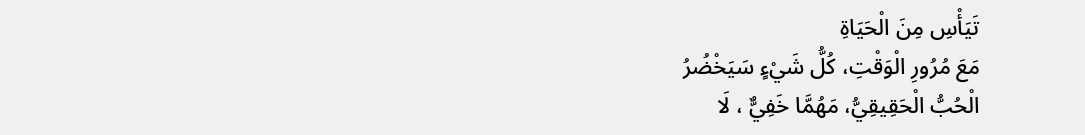تَيَأْسِ مِنَ الْحَيَاةِ
مَعَ مُرُورِ الْوَقْتِ، كُلُّ شَيْءٍ سَيَخْضُرُ
الْحُبُّ الْحَقِيقِيُّ، مَهُمَّا خَفِيٌّ ، لَا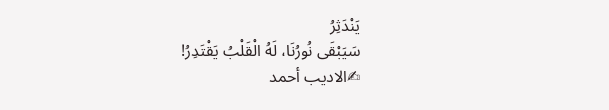يَنْدَثِرُ
سَيَبْقَى نُورُنَا، لَهُ الْقَلْبُ يَقْتَدِرُ!
✍الاديب أحمد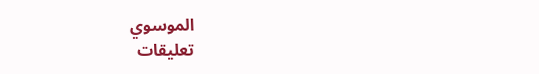الموسوي
تعليقات